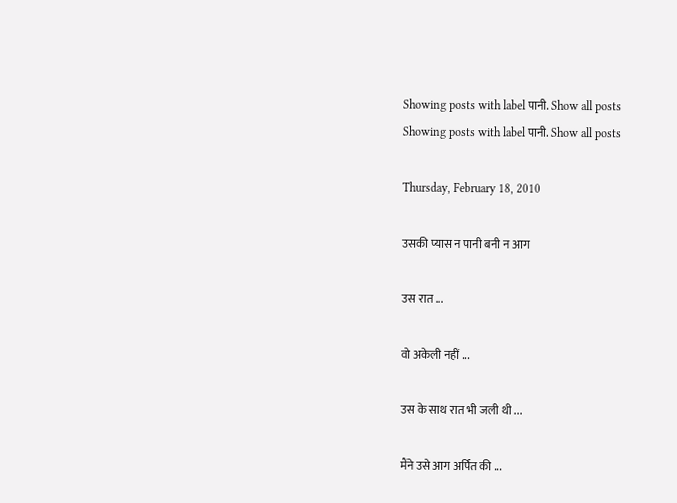Showing posts with label पानी. Show all posts
Showing posts with label पानी. Show all posts

Thursday, February 18, 2010

उसकी प्यास न पानी बनी न आग

उस रात ...

वो अकेली नहीं ...

उस के साथ रात भी जली थी ...

मैंने उसे आग अर्पित की ...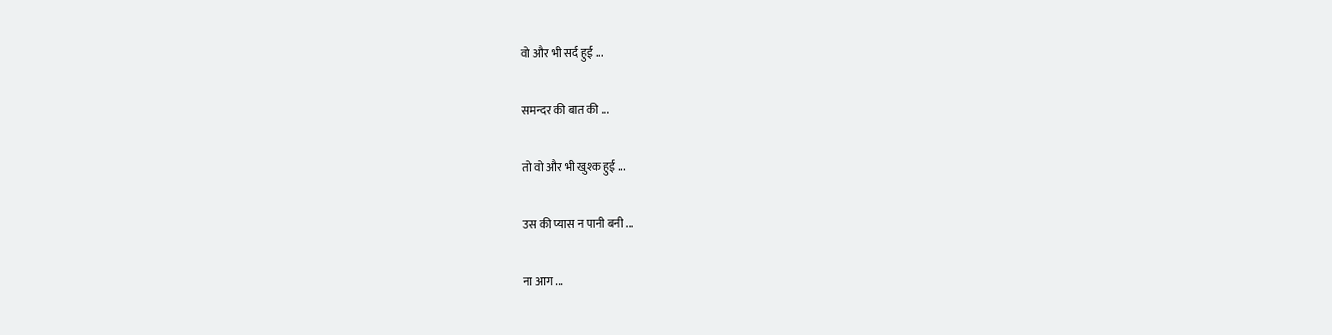वो और भी सर्द हुई ...

समन्दर की बात की ...

तो वो और भी खुश्क हुई ...

उस की प्यास न पानी बनी ...

ना आग ...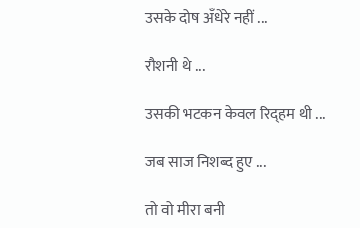उसके दोष अँधेरे नहीं ...

रौशनी थे ...

उसकी भटकन केवल रिद्हम थी ...

जब साज निशब्द हुए ...

तो वो मीरा बनी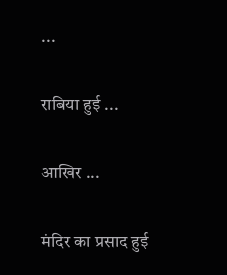...

राबिया हुई ...

आखिर ...

मंदिर का प्रसाद हुई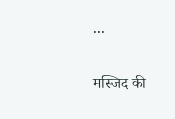...

मस्जिद की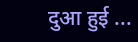दुआ हुई ...